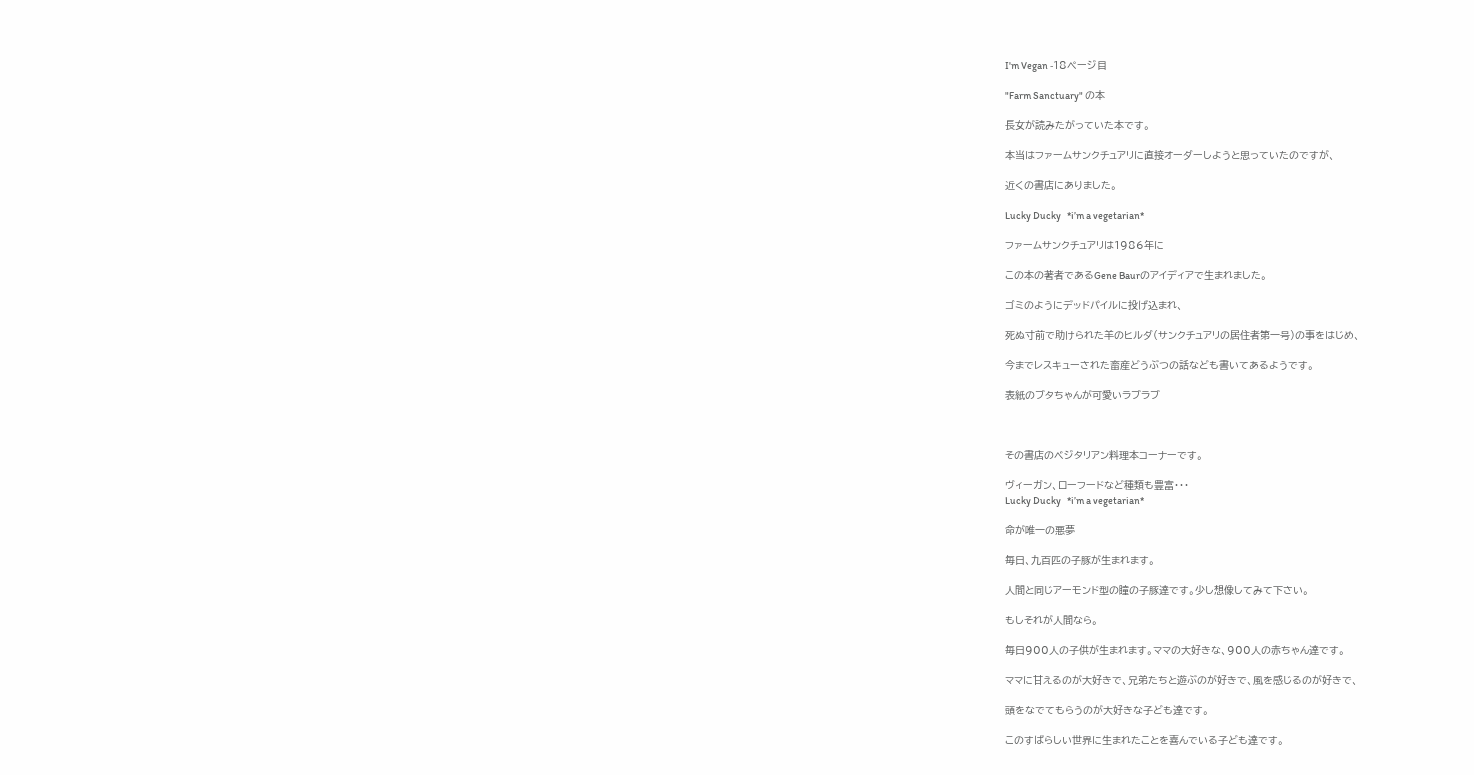I'm Vegan -18ページ目

"Farm Sanctuary" の本

長女が読みたがっていた本です。

本当はファームサンクチュアリに直接オーダーしようと思っていたのですが、

近くの書店にありました。

Lucky Ducky   *i’m a vegetarian*

ファームサンクチュアリは1986年に

この本の著者であるGene Baurのアイディアで生まれました。

ゴミのようにデッドパイルに投げ込まれ、

死ぬ寸前で助けられた羊のヒルダ(サンクチュアリの居住者第一号)の事をはじめ、

今までレスキューされた畜産どうぶつの話なども書いてあるようです。

表紙のブタちゃんが可愛いラブラブ



その書店のベジタリアン料理本コーナーです。

ヴィーガン、ローフードなど種類も豊富・・・
Lucky Ducky   *i’m a vegetarian*

命が唯一の悪夢

毎日、九百匹の子豚が生まれます。

人間と同じアーモンド型の瞳の子豚達です。少し想像してみて下さい。

もしそれが人間なら。

毎日900人の子供が生まれます。ママの大好きな、900人の赤ちゃん達です。

ママに甘えるのが大好きで、兄弟たちと遊ぶのが好きで、風を感じるのが好きで、

頭をなでてもらうのが大好きな子ども達です。

このすばらしい世界に生まれたことを喜んでいる子ども達です。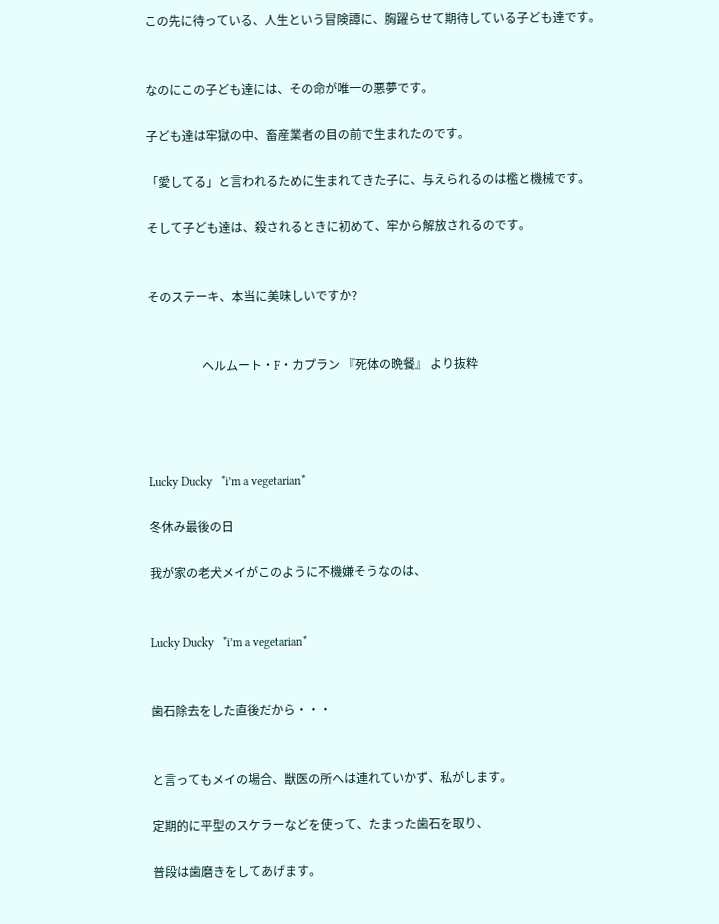この先に待っている、人生という冒険譚に、胸躍らせて期待している子ども達です。


なのにこの子ども達には、その命が唯一の悪夢です。

子ども達は牢獄の中、畜産業者の目の前で生まれたのです。

「愛してる」と言われるために生まれてきた子に、与えられるのは檻と機械です。

そして子ども達は、殺されるときに初めて、牢から解放されるのです。


そのステーキ、本当に美味しいですか?


                  ヘルムート・F・カプラン 『死体の晩餐』 より抜粋




Lucky Ducky   *i’m a vegetarian*

冬休み最後の日

我が家の老犬メイがこのように不機嫌そうなのは、


Lucky Ducky   *i’m a vegetarian*


歯石除去をした直後だから・・・


と言ってもメイの場合、獣医の所へは連れていかず、私がします。

定期的に平型のスケラーなどを使って、たまった歯石を取り、

普段は歯磨きをしてあげます。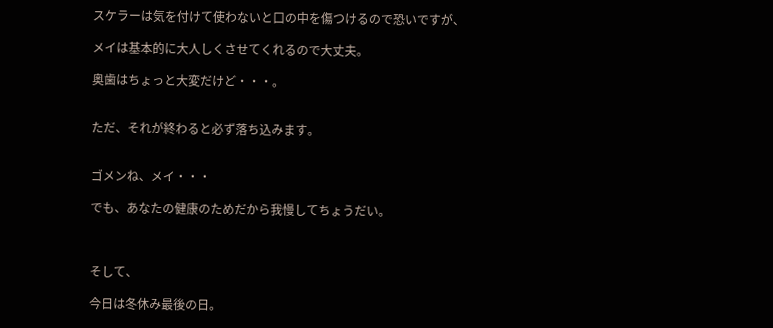スケラーは気を付けて使わないと口の中を傷つけるので恐いですが、

メイは基本的に大人しくさせてくれるので大丈夫。

奥歯はちょっと大変だけど・・・。


ただ、それが終わると必ず落ち込みます。


ゴメンね、メイ・・・

でも、あなたの健康のためだから我慢してちょうだい。



そして、

今日は冬休み最後の日。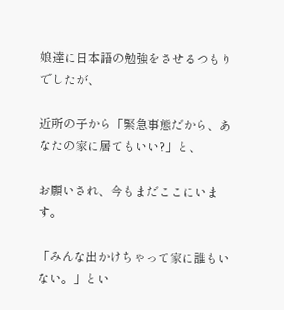娘達に日本語の勉強をさせるつもりでしたが、

近所の子から「緊急事態だから、あなたの家に居てもいい?」と、

お願いされ、今もまだここにいます。

「みんな出かけちゃって家に誰もいない。」とい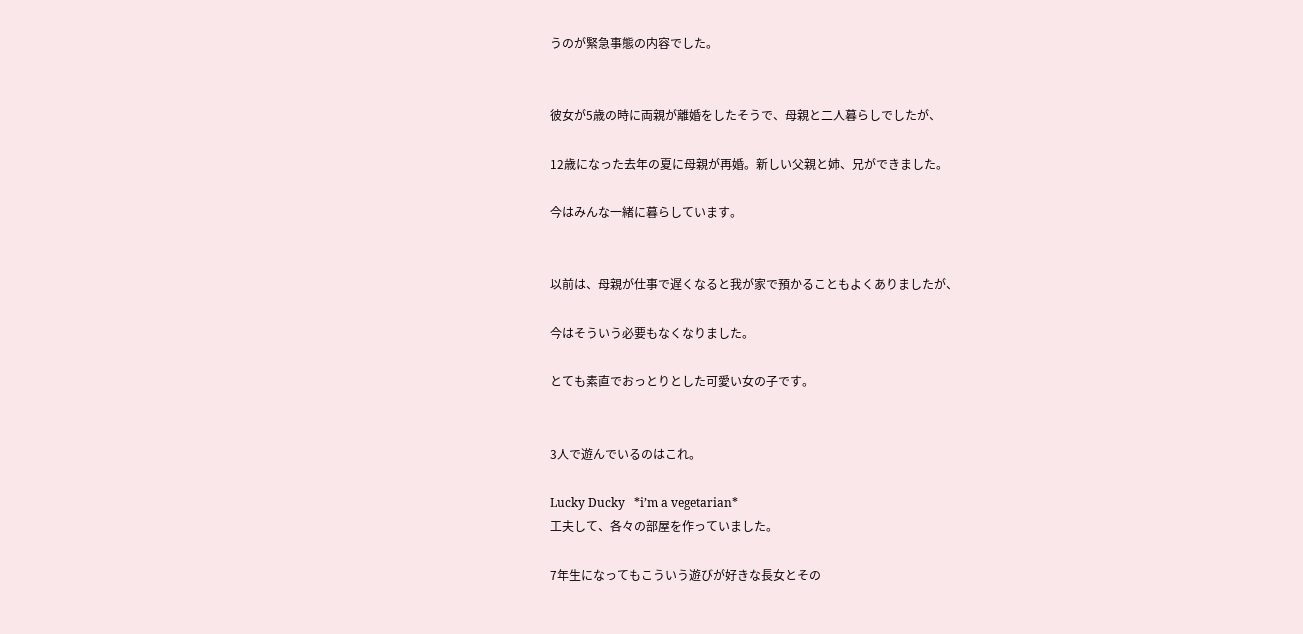うのが緊急事態の内容でした。


彼女が5歳の時に両親が離婚をしたそうで、母親と二人暮らしでしたが、

12歳になった去年の夏に母親が再婚。新しい父親と姉、兄ができました。

今はみんな一緒に暮らしています。


以前は、母親が仕事で遅くなると我が家で預かることもよくありましたが、

今はそういう必要もなくなりました。

とても素直でおっとりとした可愛い女の子です。


3人で遊んでいるのはこれ。

Lucky Ducky   *i’m a vegetarian*
工夫して、各々の部屋を作っていました。

7年生になってもこういう遊びが好きな長女とその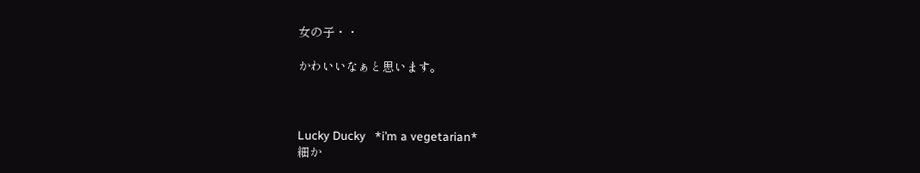女の子・・

かわいいなぁと思います。



Lucky Ducky   *i’m a vegetarian*
細か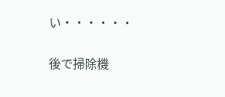い・・・・・・

後で掃除機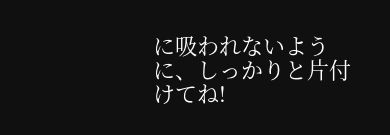に吸われないように、しっかりと片付けてね!